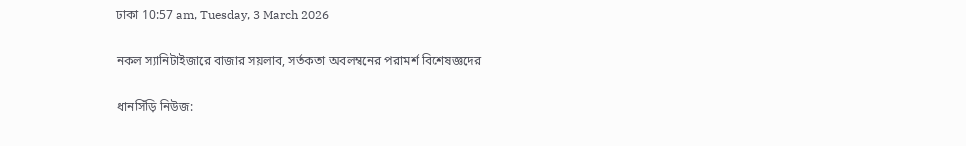ঢাকা 10:57 am, Tuesday, 3 March 2026

নকল স্যানিটাইজারে বাজার সয়লাব, সর্তকতা অবলম্বনের পরামর্শ বিশেষজ্ঞদের

ধানসিঁড়ি নিউজ: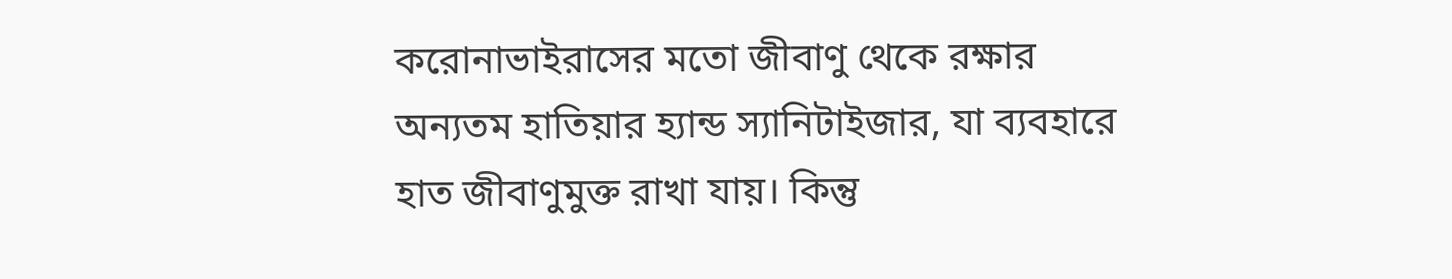করোনাভাইরাসের মতো জীবাণু থেকে রক্ষার অন্যতম হাতিয়ার হ্যান্ড স্যানিটাইজার, যা ব্যবহারে হাত জীবাণুমুক্ত রাখা যায়। কিন্তু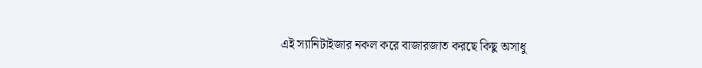এই স্যানিটাইজার নকল করে বাজারজাত করছে কিছু অসাধু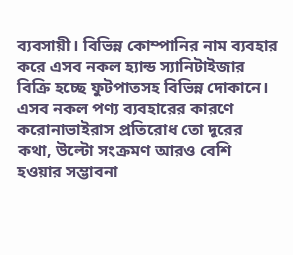ব্যবসায়ী। বিভিন্ন কোম্পানির নাম ব্যবহার করে এসব নকল হ্যান্ড স্যানিটাইজার বিক্রি হচ্ছে ফুটপাতসহ বিভিন্ন দোকানে। এসব নকল পণ্য ব্যবহারের কারণে করোনাভাইরাস প্রতিরোধ তো দূরের কথা, উল্টো সংক্রমণ আরও বেশি হওয়ার সম্ভাবনা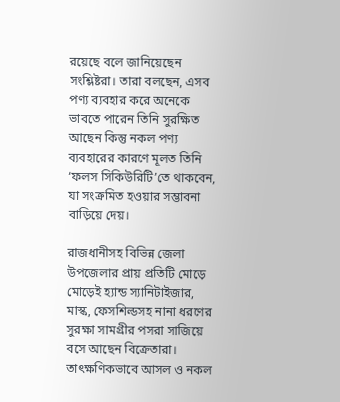রয়েছে বলে জানিয়েছেন সংশ্লিষ্টরা। তারা বলছেন, এসব পণ্য ব্যবহার করে অনেকে ভাবতে পারেন তিনি সুরক্ষিত আছেন কিন্তু নকল পণ্য ব্যবহারের কারণে মূলত তিনি ‘ফলস সিকিউরিটি’তে থাকবেন, যা সংক্রমিত হওয়ার সম্ভাবনা বাড়িয়ে দেয়।

রাজধানীসহ বিভিন্ন জেলা উপজেলার প্রায় প্রতিটি মোড়ে মোড়েই হ্যান্ড স্যানিটাইজার, মাস্ক, ফেসশিল্ডসহ নানা ধরণের সুরক্ষা সামগ্রীর পসরা সাজিয়ে বসে আছেন বিক্রেতারা। তাৎক্ষণিকভাবে আসল ও নকল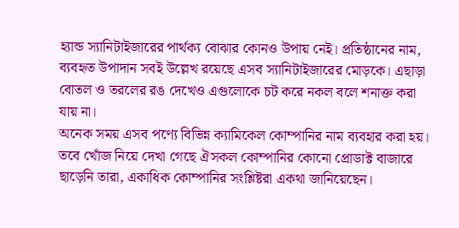হ্যান্ড স্যানিটাইজারের পার্থক্য বোঝার কোনও উপায় নেই। প্রতিষ্ঠানের নাম, ব্যবহৃত উপাদান সবই উল্লেখ রয়েছে এসব স্যানিটাইজারের মোড়কে। এছাড়া বোতল ও তরলের রঙ দেখেও এগুলোকে চট করে নকল বলে শনাক্ত করা যায় না।
অনেক সময় এসব পণ্যে বিভিন্ন ক্যামিকেল কোম্পানির নাম ব্যবহার করা হয়। তবে খোঁজ নিয়ে দেখা গেছে ঐসকল কোম্পানির কোনো প্রোডাক্ট বাজারে ছাড়েনি তারা, একাধিক কোম্পানির সংশ্লিষ্টরা একথা জানিয়েছেন।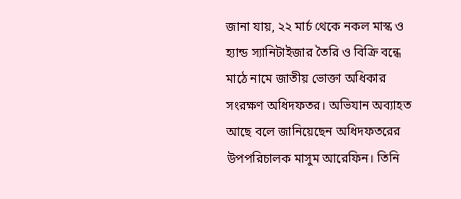জানা যায়, ২২ মার্চ থেকে নকল মাস্ক ও হ্যান্ড স্যানিটাইজার তৈরি ও বিক্রি বন্ধে মাঠে নামে জাতীয় ভোক্তা অধিকার সংরক্ষণ অধিদফতর। অভিযান অব্যাহত আছে বলে জানিয়েছেন অধিদফতরের উপপরিচালক মাসুম আরেফিন। তিনি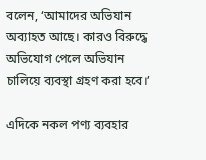বলেন, ‘আমাদের অভিযান অব্যাহত আছে। কারও বিরুদ্ধে অভিযোগ পেলে অভিযান চালিয়ে ব্যবস্থা গ্রহণ করা হবে।’

এদিকে নকল পণ্য ব্যবহার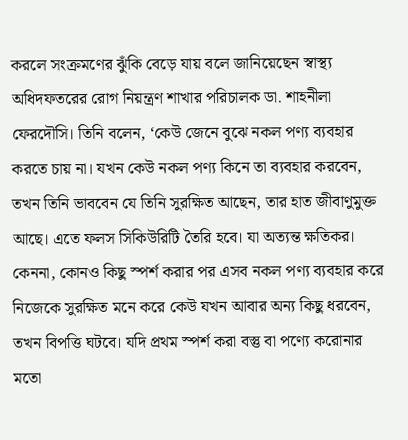করলে সংক্রমণের ঝুঁকি বেড়ে যায় বলে জানিয়েছেন স্বাস্থ্য অধিদফতরের রোগ নিয়ন্ত্রণ শাখার পরিচালক ডা. শাহনীলা ফেরদৌসি। তিনি বলেন, ‘কেউ জেনে বুঝে নকল পণ্য ব্যবহার করতে চায় না। যখন কেউ নকল পণ্য কিনে তা ব্যবহার করবেন, তখন তিনি ভাববেন যে তিনি সুরক্ষিত আছেন, তার হাত জীবাণুমুক্ত আছে। এতে ফলস সিকিউরিটি তৈরি হবে। যা অত্যন্ত ক্ষতিকর। কেননা, কোনও কিছু স্পর্শ করার পর এসব নকল পণ্য ব্যবহার করে নিজেকে সুরক্ষিত মনে করে কেউ যখন আবার অন্য কিছু ধরবেন, তখন বিপত্তি ঘটবে। যদি প্রথম স্পর্শ করা বস্তু বা পণ্যে করোনার মতো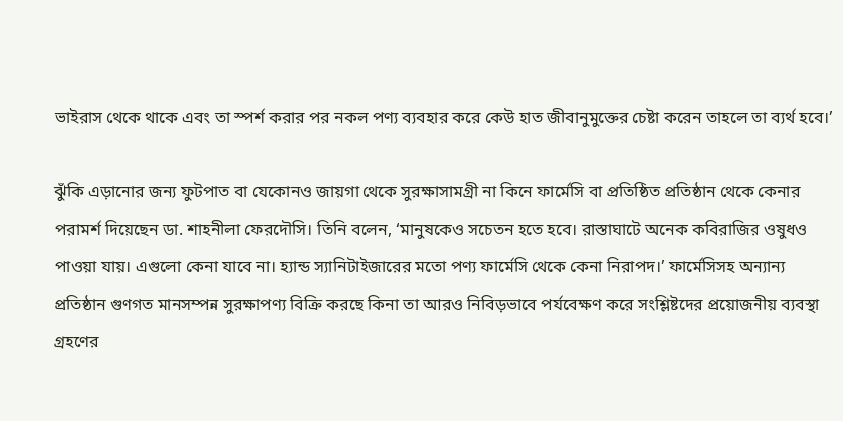ভাইরাস থেকে থাকে এবং তা স্পর্শ করার পর নকল পণ্য ব্যবহার করে কেউ হাত জীবানুমুক্তের চেষ্টা করেন তাহলে তা ব্যর্থ হবে।’

ঝুঁকি এড়ানোর জন্য ফুটপাত বা যেকোনও জায়গা থেকে সুরক্ষাসামগ্রী না কিনে ফার্মেসি বা প্রতিষ্ঠিত প্রতিষ্ঠান থেকে কেনার পরামর্শ দিয়েছেন ডা. শাহনীলা ফেরদৌসি। তিনি বলেন, ‘মানুষকেও সচেতন হতে হবে। রাস্তাঘাটে অনেক কবিরাজির ওষুধও পাওয়া যায়। এগুলো কেনা যাবে না। হ্যান্ড স্যানিটাইজারের মতো পণ্য ফার্মেসি থেকে কেনা নিরাপদ।’ ফার্মেসিসহ অন্যান্য প্রতিষ্ঠান গুণগত মানসম্পন্ন সুরক্ষাপণ্য বিক্রি করছে কিনা তা আরও নিবিড়ভাবে পর্যবেক্ষণ করে সংশ্লিষ্টদের প্রয়োজনীয় ব্যবস্থা গ্রহণের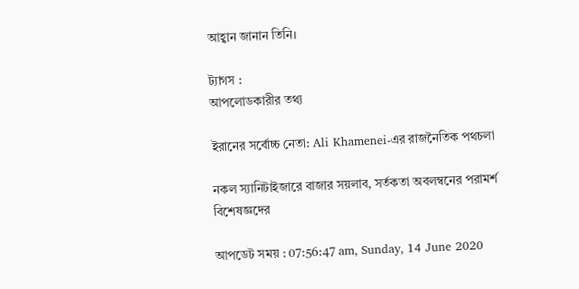আহ্বান জানান তিনি।

ট্যাগস :
আপলোডকারীর তথ্য

ইরানের সর্বোচ্চ নেতা: Ali Khamenei-এর রাজনৈতিক পথচলা

নকল স্যানিটাইজারে বাজার সয়লাব, সর্তকতা অবলম্বনের পরামর্শ বিশেষজ্ঞদের

আপডেট সময় : 07:56:47 am, Sunday, 14 June 2020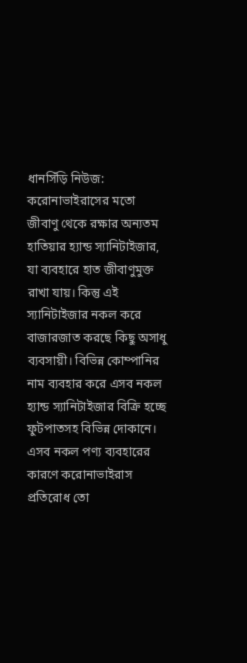ধানসিঁড়ি নিউজ: করোনাভাইরাসের মতো জীবাণু থেকে রক্ষার অন্যতম হাতিয়ার হ্যান্ড স্যানিটাইজার, যা ব্যবহারে হাত জীবাণুমুক্ত রাখা যায়। কিন্তু এই স্যানিটাইজার নকল করে বাজারজাত করছে কিছু অসাধু ব্যবসায়ী। বিভিন্ন কোম্পানির নাম ব্যবহার করে এসব নকল হ্যান্ড স্যানিটাইজার বিক্রি হচ্ছে ফুটপাতসহ বিভিন্ন দোকানে। এসব নকল পণ্য ব্যবহারের কারণে করোনাভাইরাস প্রতিরোধ তো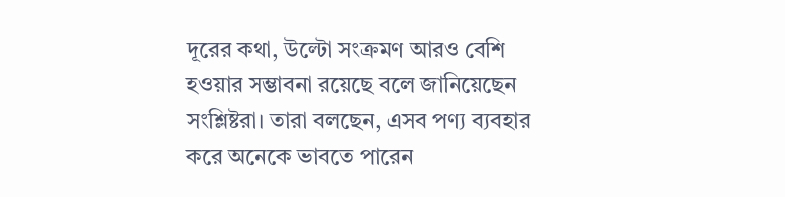দূরের কথা, উল্টো সংক্রমণ আরও বেশি হওয়ার সম্ভাবনা রয়েছে বলে জানিয়েছেন সংশ্লিষ্টরা। তারা বলছেন, এসব পণ্য ব্যবহার করে অনেকে ভাবতে পারেন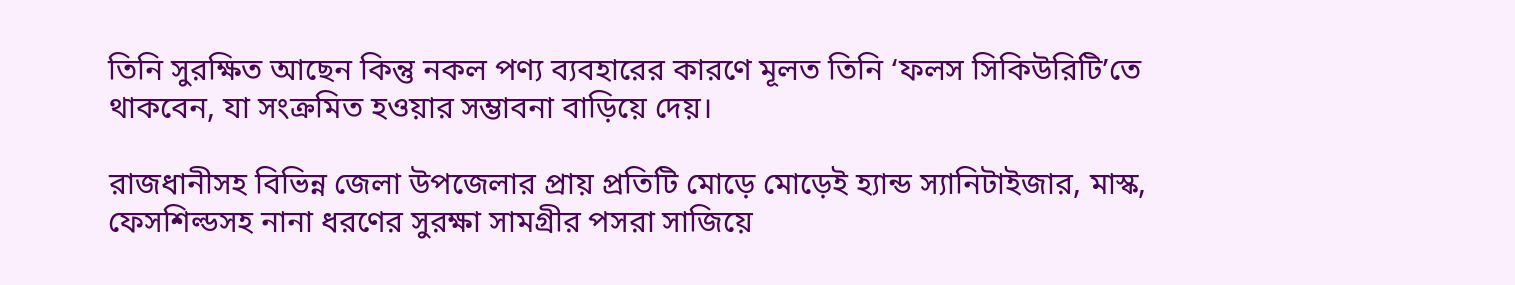তিনি সুরক্ষিত আছেন কিন্তু নকল পণ্য ব্যবহারের কারণে মূলত তিনি ‘ফলস সিকিউরিটি’তে থাকবেন, যা সংক্রমিত হওয়ার সম্ভাবনা বাড়িয়ে দেয়।

রাজধানীসহ বিভিন্ন জেলা উপজেলার প্রায় প্রতিটি মোড়ে মোড়েই হ্যান্ড স্যানিটাইজার, মাস্ক, ফেসশিল্ডসহ নানা ধরণের সুরক্ষা সামগ্রীর পসরা সাজিয়ে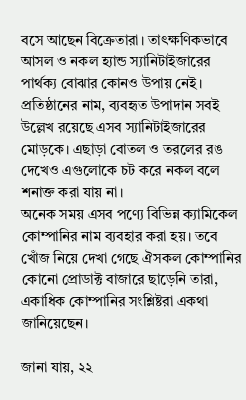বসে আছেন বিক্রেতারা। তাৎক্ষণিকভাবে আসল ও নকল হ্যান্ড স্যানিটাইজারের পার্থক্য বোঝার কোনও উপায় নেই। প্রতিষ্ঠানের নাম, ব্যবহৃত উপাদান সবই উল্লেখ রয়েছে এসব স্যানিটাইজারের মোড়কে। এছাড়া বোতল ও তরলের রঙ দেখেও এগুলোকে চট করে নকল বলে শনাক্ত করা যায় না।
অনেক সময় এসব পণ্যে বিভিন্ন ক্যামিকেল কোম্পানির নাম ব্যবহার করা হয়। তবে খোঁজ নিয়ে দেখা গেছে ঐসকল কোম্পানির কোনো প্রোডাক্ট বাজারে ছাড়েনি তারা, একাধিক কোম্পানির সংশ্লিষ্টরা একথা জানিয়েছেন।

জানা যায়, ২২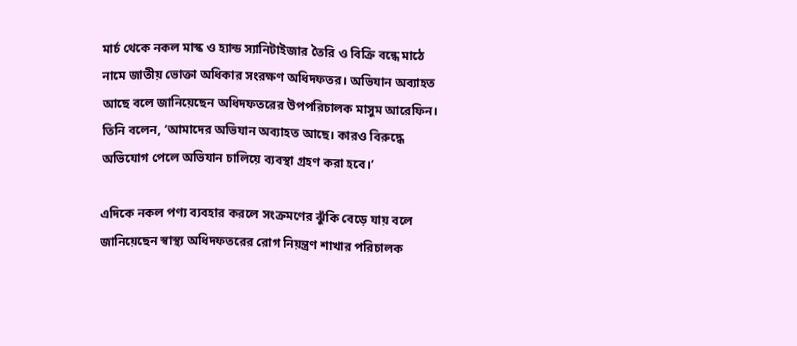মার্চ থেকে নকল মাস্ক ও হ্যান্ড স্যানিটাইজার তৈরি ও বিক্রি বন্ধে মাঠে নামে জাতীয় ভোক্তা অধিকার সংরক্ষণ অধিদফতর। অভিযান অব্যাহত আছে বলে জানিয়েছেন অধিদফতরের উপপরিচালক মাসুম আরেফিন। তিনি বলেন, ‘আমাদের অভিযান অব্যাহত আছে। কারও বিরুদ্ধে অভিযোগ পেলে অভিযান চালিয়ে ব্যবস্থা গ্রহণ করা হবে।’

এদিকে নকল পণ্য ব্যবহার করলে সংক্রমণের ঝুঁকি বেড়ে যায় বলে জানিয়েছেন স্বাস্থ্য অধিদফতরের রোগ নিয়ন্ত্রণ শাখার পরিচালক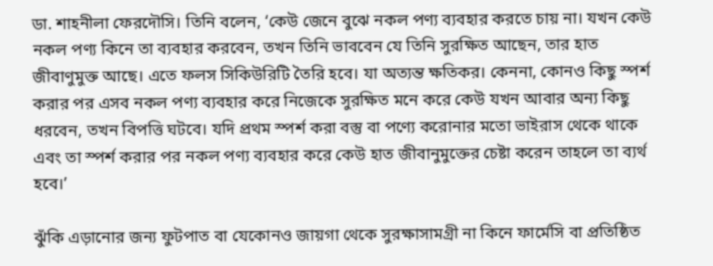ডা. শাহনীলা ফেরদৌসি। তিনি বলেন, ‘কেউ জেনে বুঝে নকল পণ্য ব্যবহার করতে চায় না। যখন কেউ নকল পণ্য কিনে তা ব্যবহার করবেন, তখন তিনি ভাববেন যে তিনি সুরক্ষিত আছেন, তার হাত জীবাণুমুক্ত আছে। এতে ফলস সিকিউরিটি তৈরি হবে। যা অত্যন্ত ক্ষতিকর। কেননা, কোনও কিছু স্পর্শ করার পর এসব নকল পণ্য ব্যবহার করে নিজেকে সুরক্ষিত মনে করে কেউ যখন আবার অন্য কিছু ধরবেন, তখন বিপত্তি ঘটবে। যদি প্রথম স্পর্শ করা বস্তু বা পণ্যে করোনার মতো ভাইরাস থেকে থাকে এবং তা স্পর্শ করার পর নকল পণ্য ব্যবহার করে কেউ হাত জীবানুমুক্তের চেষ্টা করেন তাহলে তা ব্যর্থ হবে।’

ঝুঁকি এড়ানোর জন্য ফুটপাত বা যেকোনও জায়গা থেকে সুরক্ষাসামগ্রী না কিনে ফার্মেসি বা প্রতিষ্ঠিত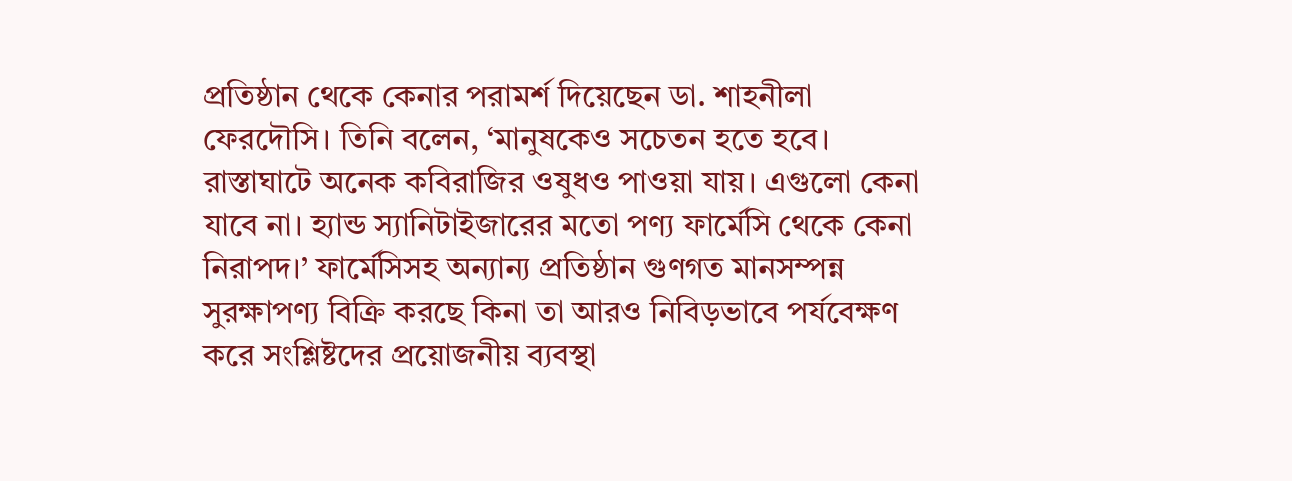প্রতিষ্ঠান থেকে কেনার পরামর্শ দিয়েছেন ডা. শাহনীলা ফেরদৌসি। তিনি বলেন, ‘মানুষকেও সচেতন হতে হবে। রাস্তাঘাটে অনেক কবিরাজির ওষুধও পাওয়া যায়। এগুলো কেনা যাবে না। হ্যান্ড স্যানিটাইজারের মতো পণ্য ফার্মেসি থেকে কেনা নিরাপদ।’ ফার্মেসিসহ অন্যান্য প্রতিষ্ঠান গুণগত মানসম্পন্ন সুরক্ষাপণ্য বিক্রি করছে কিনা তা আরও নিবিড়ভাবে পর্যবেক্ষণ করে সংশ্লিষ্টদের প্রয়োজনীয় ব্যবস্থা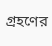গ্রহণের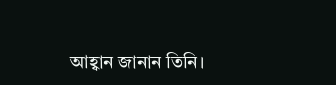আহ্বান জানান তিনি।